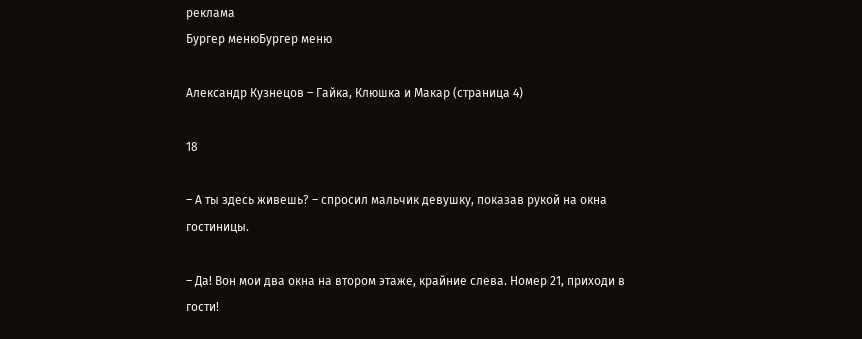реклама
Бургер менюБургер меню

Александр Кузнецов – Гайка, Клюшка и Макар (страница 4)

18

– А ты здесь живешь? – спросил мальчик девушку, показав рукой на окна гостиницы.

– Да! Вон мои два окна на втором этаже, крайние слева. Номер 21, приходи в гости!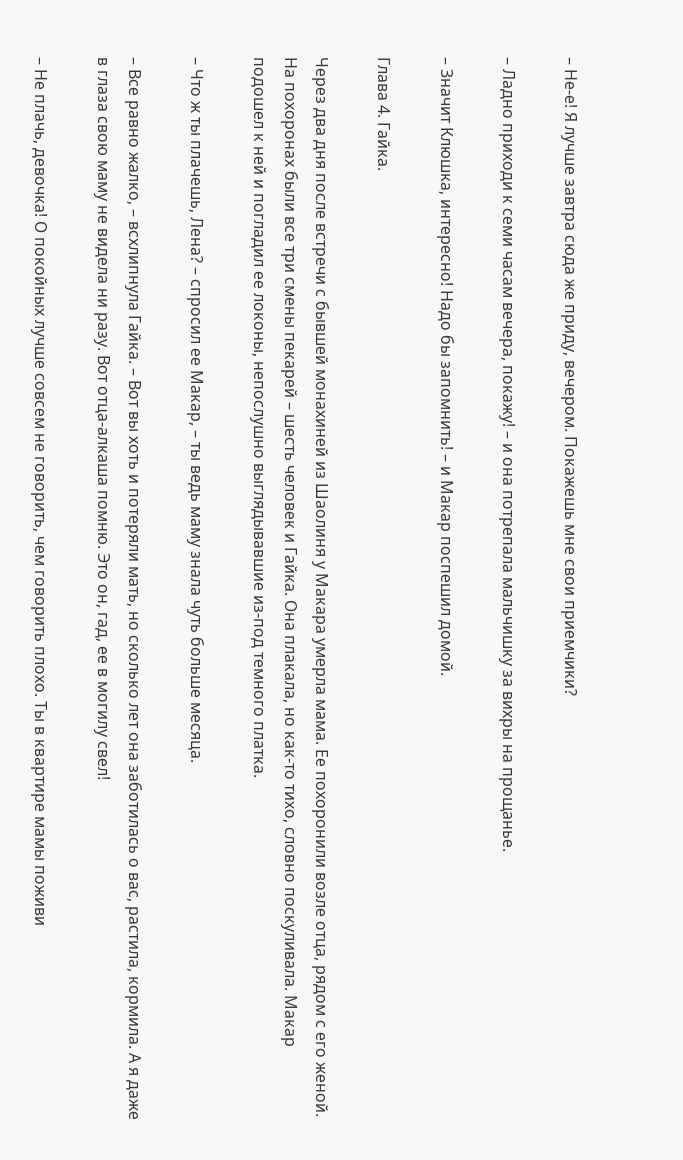– Не-е! Я лучше завтра сюда же приду, вечером. Покажешь мне свои приемчики?

– Ладно приходи к семи часам вечера, покажу! – и она потрепала мальчишку за вихры на прощанье.

– Значит Клюшка, интересно! Надо бы запомнить! – и Макар поспешил домой.

Глава 4. Гайка.

Через два дня после встречи с бывшей монахиней из Шаолиня у Макара умерла мама. Ее похоронили возле отца, рядом с его женой. На похоронах были все три смены пекарей – шесть человек и Гайка. Она плакала, но как-то тихо, словно поскуливала. Макар подошел к ней и погладил ее локоны, непослушно выглядывавшие из-под темного платка.

– Что ж ты плачешь, Лена? – спросил ее Макар, – ты ведь маму знала чуть больше месяца.

– Все равно жалко, – всхлипнула Гайка. – Вот вы хоть и потеряли мать, но сколько лет она заботилась о вас, растила, кормила. А я даже в глаза свою маму не видела ни разу. Вот отца-алкаша помню. Это он, гад, ее в могилу свел!

– Не плачь, девочка! О покойных лучше совсем не говорить, чем говорить плохо. Ты в квартире мамы поживи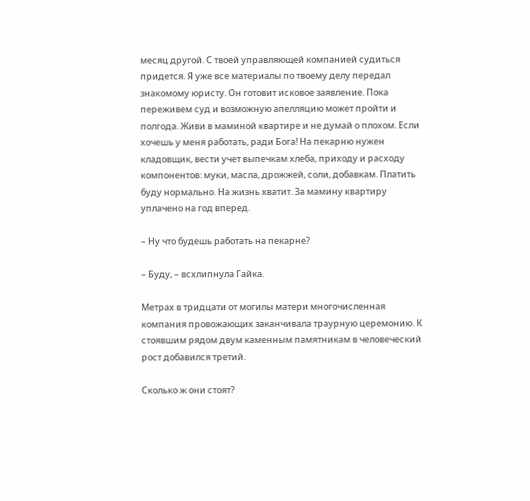месяц другой. С твоей управляющей компанией судиться придется. Я уже все материалы по твоему делу передал знакомому юристу. Он готовит исковое заявление. Пока переживем суд и возможную апелляцию может пройти и полгода. Живи в маминой квартире и не думай о плохом. Если хочешь у меня работать, ради Бога! На пекарню нужен кладовщик, вести учет выпечкам хлеба, приходу и расходу компонентов: муки, масла, дрожжей, соли, добавкам. Платить буду нормально. На жизнь хватит. За мамину квартиру уплачено на год вперед.

– Ну что будешь работать на пекарне?

– Буду, – всхлипнула Гайка.

Метрах в тридцати от могилы матери многочисленная компания провожающих заканчивала траурную церемонию. К стоявшим рядом двум каменным памятникам в человеческий рост добавился третий.

Сколько ж они стоят?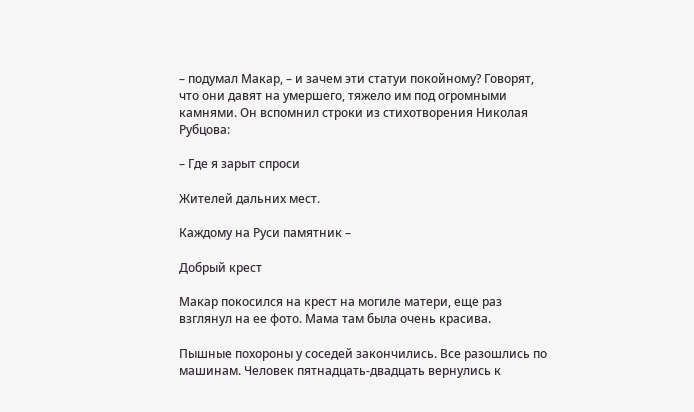– подумал Макар, – и зачем эти статуи покойному? Говорят, что они давят на умершего, тяжело им под огромными камнями. Он вспомнил строки из стихотворения Николая Рубцова:

– Где я зарыт спроси

Жителей дальних мест.

Каждому на Руси памятник –

Добрый крест

Макар покосился на крест на могиле матери, еще раз взглянул на ее фото. Мама там была очень красива.

Пышные похороны у соседей закончились. Все разошлись по машинам. Человек пятнадцать-двадцать вернулись к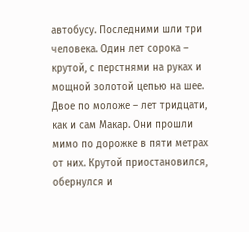автобусу. Последними шли три человека. Один лет сорока – крутой, с перстнями на руках и мощной золотой цепью на шее. Двое по моложе – лет тридцати, как и сам Макар. Они прошли мимо по дорожке в пяти метрах от них. Крутой приостановился, обернулся и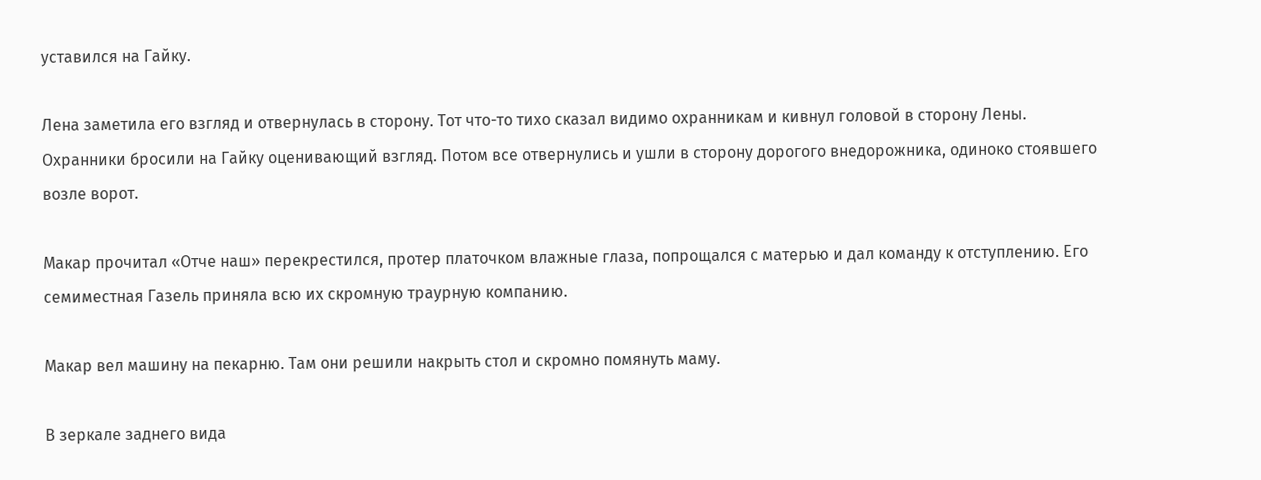уставился на Гайку.

Лена заметила его взгляд и отвернулась в сторону. Тот что-то тихо сказал видимо охранникам и кивнул головой в сторону Лены. Охранники бросили на Гайку оценивающий взгляд. Потом все отвернулись и ушли в сторону дорогого внедорожника, одиноко стоявшего возле ворот.

Макар прочитал «Отче наш» перекрестился, протер платочком влажные глаза, попрощался с матерью и дал команду к отступлению. Его семиместная Газель приняла всю их скромную траурную компанию.

Макар вел машину на пекарню. Там они решили накрыть стол и скромно помянуть маму.

В зеркале заднего вида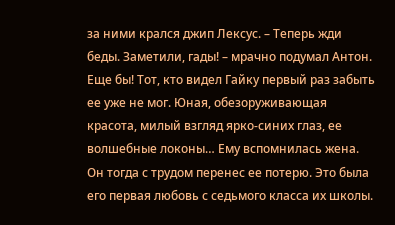за ними крался джип Лексус. – Теперь жди беды. Заметили, гады! – мрачно подумал Антон. Еще бы! Тот, кто видел Гайку первый раз забыть ее уже не мог. Юная, обезоруживающая красота, милый взгляд ярко-синих глаз, ее волшебные локоны… Ему вспомнилась жена. Он тогда с трудом перенес ее потерю. Это была его первая любовь с седьмого класса их школы.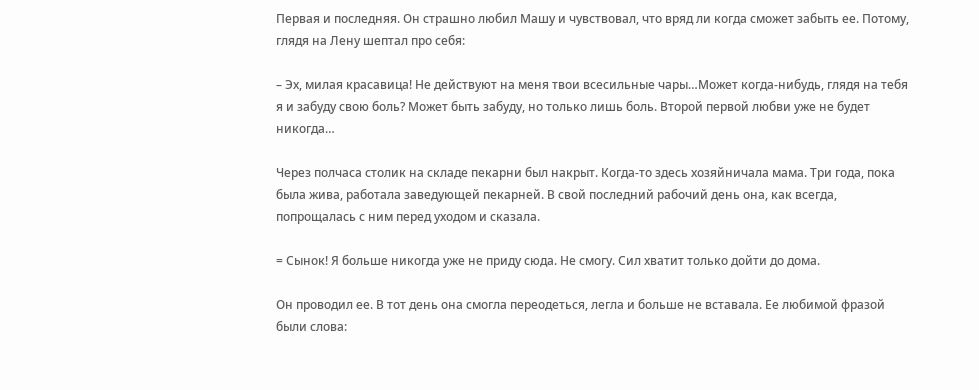Первая и последняя. Он страшно любил Машу и чувствовал, что вряд ли когда сможет забыть ее. Потому, глядя на Лену шептал про себя:

– Эх, милая красавица! Не действуют на меня твои всесильные чары…Может когда-нибудь, глядя на тебя я и забуду свою боль? Может быть забуду, но только лишь боль. Второй первой любви уже не будет никогда…

Через полчаса столик на складе пекарни был накрыт. Когда-то здесь хозяйничала мама. Три года, пока была жива, работала заведующей пекарней. В свой последний рабочий день она, как всегда, попрощалась с ним перед уходом и сказала.

= Сынок! Я больше никогда уже не приду сюда. Не смогу. Сил хватит только дойти до дома.

Он проводил ее. В тот день она смогла переодеться, легла и больше не вставала. Ее любимой фразой были слова: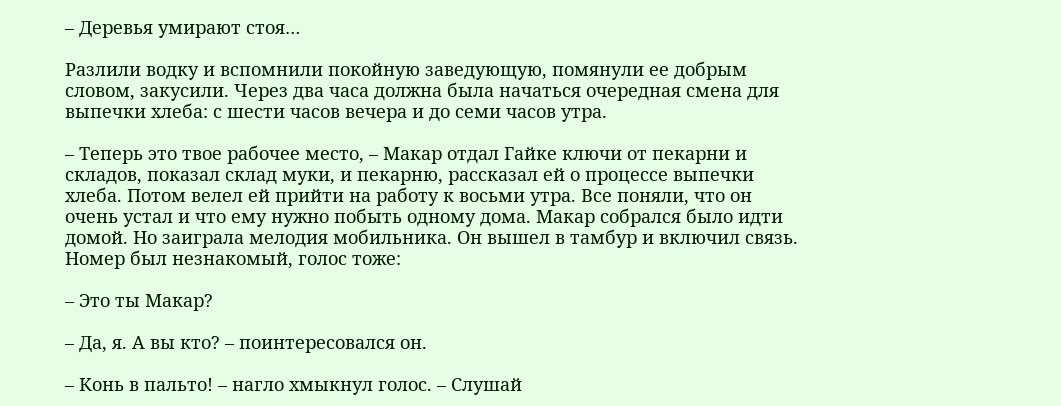– Деревья умирают стоя…

Разлили водку и вспомнили покойную заведующую, помянули ее добрым словом, закусили. Через два часа должна была начаться очередная смена для выпечки хлеба: с шести часов вечера и до семи часов утра.

– Теперь это твое рабочее место, – Макар отдал Гайке ключи от пекарни и складов, показал склад муки, и пекарню, рассказал ей о процессе выпечки хлеба. Потом велел ей прийти на работу к восьми утра. Все поняли, что он очень устал и что ему нужно побыть одному дома. Макар собрался было идти домой. Но заиграла мелодия мобильника. Он вышел в тамбур и включил связь. Номер был незнакомый, голос тоже:

– Это ты Макар?

– Да, я. А вы кто? – поинтересовался он.

– Конь в пальто! – нагло хмыкнул голос. – Слушай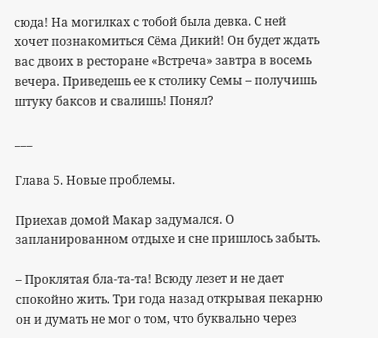сюда! На могилках с тобой была девка. С ней хочет познакомиться Сёма Дикий! Он будет ждать вас двоих в ресторане «Встреча» завтра в восемь вечера. Приведешь ее к столику Семы – получишь штуку баксов и свалишь! Понял?

___

Глава 5. Новые проблемы.

Приехав домой Макар задумался. О запланированном отдыхе и сне пришлось забыть.

– Проклятая бла-та-та! Всюду лезет и не дает спокойно жить. Три года назад открывая пекарню он и думать не мог о том, что буквально через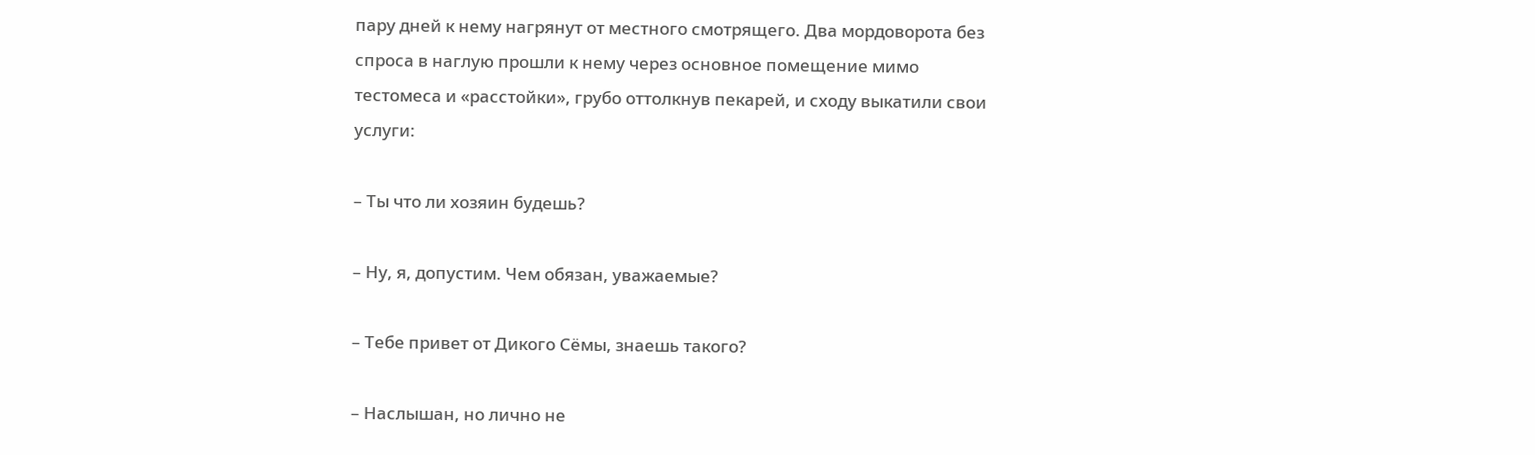пару дней к нему нагрянут от местного смотрящего. Два мордоворота без спроса в наглую прошли к нему через основное помещение мимо тестомеса и «расстойки», грубо оттолкнув пекарей, и сходу выкатили свои услуги:

– Ты что ли хозяин будешь?

– Ну, я, допустим. Чем обязан, уважаемые?

– Тебе привет от Дикого Сёмы, знаешь такого?

– Наслышан, но лично не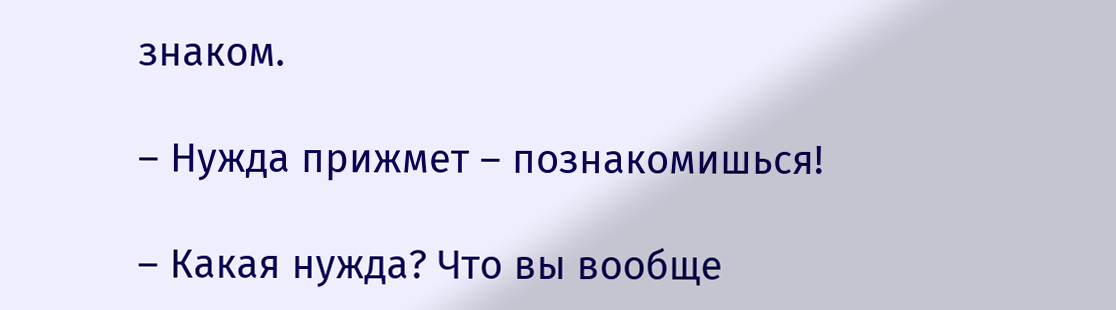знаком.

– Нужда прижмет – познакомишься!

– Какая нужда? Что вы вообще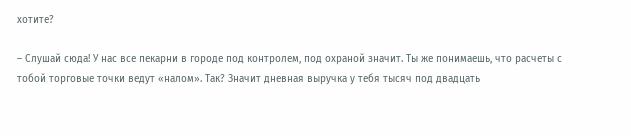хотите?

– Слушай сюда! У нас все пекарни в городе под контролем, под охраной значит. Ты же понимаешь, что расчеты с тобой торговые точки ведут «налом». Так? Значит дневная выручка у тебя тысяч под двадцать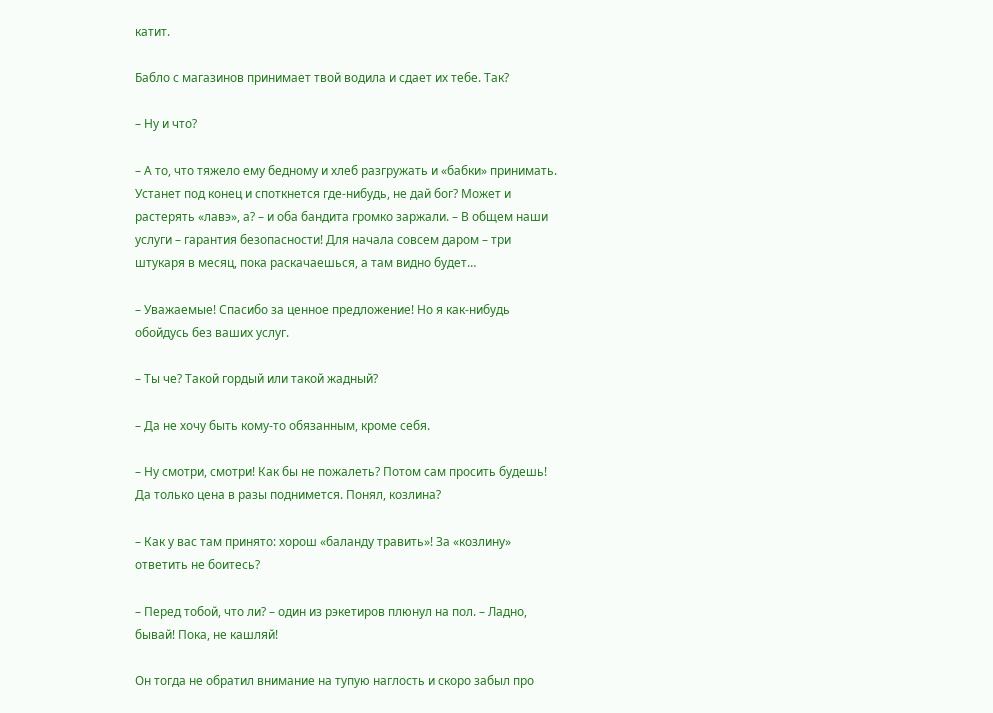катит.

Бабло с магазинов принимает твой водила и сдает их тебе. Так?

– Ну и что?

– А то, что тяжело ему бедному и хлеб разгружать и «бабки» принимать. Устанет под конец и споткнется где-нибудь, не дай бог? Может и растерять «лавэ», а? – и оба бандита громко заржали. – В общем наши услуги – гарантия безопасности! Для начала совсем даром – три штукаря в месяц, пока раскачаешься, а там видно будет…

– Уважаемые! Спасибо за ценное предложение! Но я как-нибудь обойдусь без ваших услуг.

– Ты че? Такой гордый или такой жадный?

– Да не хочу быть кому-то обязанным, кроме себя.

– Ну смотри, смотри! Как бы не пожалеть? Потом сам просить будешь! Да только цена в разы поднимется. Понял, козлина?

– Как у вас там принято: хорош «баланду травить»! За «козлину» ответить не боитесь?

– Перед тобой, что ли? – один из рэкетиров плюнул на пол. – Ладно, бывай! Пока, не кашляй!

Он тогда не обратил внимание на тупую наглость и скоро забыл про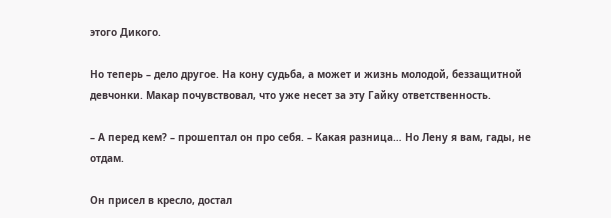этого Дикого.

Но теперь – дело другое. На кону судьба, а может и жизнь молодой, беззащитной девчонки. Макар почувствовал, что уже несет за эту Гайку ответственность.

– А перед кем? – прошептал он про себя. – Какая разница… Но Лену я вам, гады, не отдам.

Он присел в кресло, достал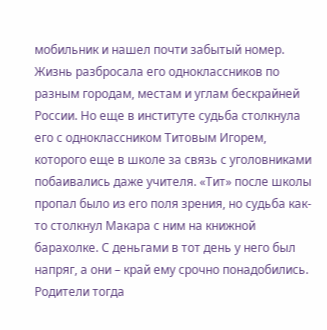мобильник и нашел почти забытый номер. Жизнь разбросала его одноклассников по разным городам, местам и углам бескрайней России. Но еще в институте судьба столкнула его с одноклассником Титовым Игорем, которого еще в школе за связь с уголовниками побаивались даже учителя. «Тит» после школы пропал было из его поля зрения, но судьба как-то столкнул Макара с ним на книжной барахолке. С деньгами в тот день у него был напряг, а они – край ему срочно понадобились. Родители тогда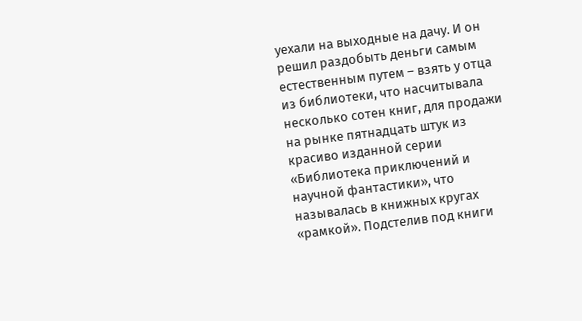уехали на выходные на дачу. И он решил раздобыть деньги самым естественным путем – взять у отца из библиотеки, что насчитывала несколько сотен книг, для продажи на рынке пятнадцать штук из красиво изданной серии «Библиотека приключений и научной фантастики», что называлась в книжных кругах «рамкой». Подстелив под книги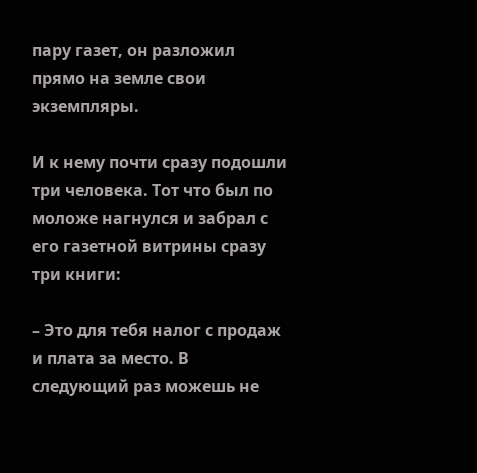пару газет, он разложил прямо на земле свои экземпляры.

И к нему почти сразу подошли три человека. Тот что был по моложе нагнулся и забрал с его газетной витрины сразу три книги:

– Это для тебя налог с продаж и плата за место. В следующий раз можешь не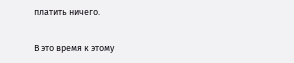платить ничего.

В это время к этому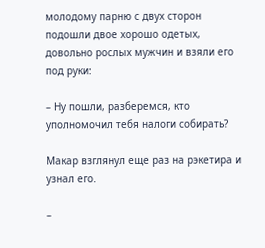молодому парню с двух сторон подошли двое хорошо одетых, довольно рослых мужчин и взяли его под руки:

– Ну пошли, разберемся, кто уполномочил тебя налоги собирать?

Макар взглянул еще раз на рэкетира и узнал его.

–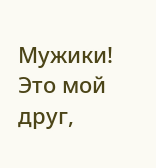Мужики! Это мой друг,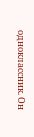одноклассник. Он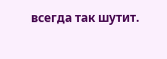всегда так шутит.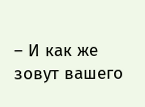– И как же зовут вашего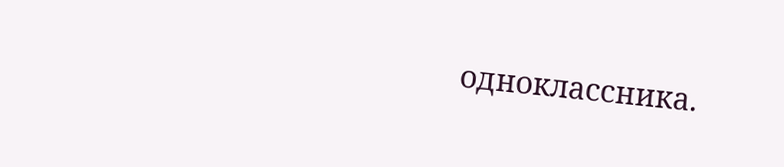одноклассника.